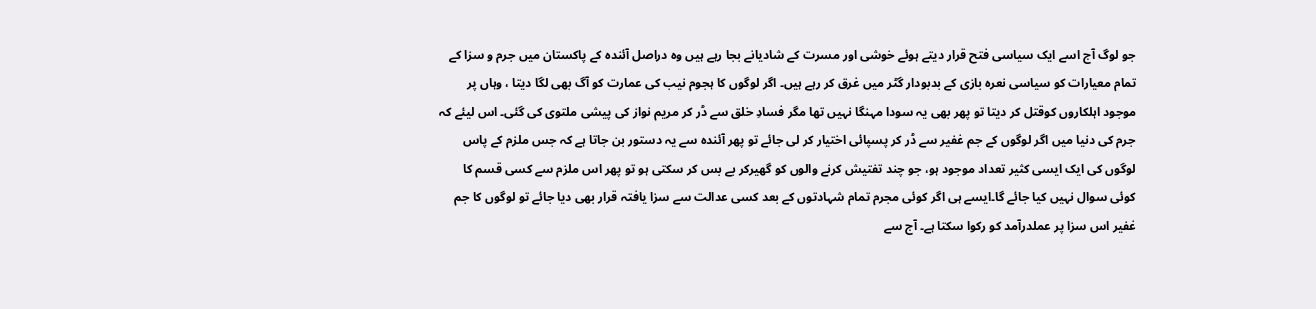جو لوگ آج اسے ایک سیاسی فتح قرار دیتے ہوئے خوشی اور مسرت کے شادیانے بجا رہے ہیں وہ دراصل آئندہ کے پاکستان میں جرم و سزا کے تمام معیارات کو سیاسی نعرہ بازی کے بدبودار گٹر میں غرق کر رہے ہیں۔ اگر لوگوں کا ہجوم نیب کی عمارت کو آگ بھی لگا دیتا ، وہاں پر موجود اہلکاروں کوقتل کر دیتا تو پھر بھی یہ سودا مہنگا نہیں تھا مگر فسادِ خلق سے ڈر کر مریم نواز کی پیشی ملتوی کی گئی۔ اس لیئے کہ جرم کی دنیا میں اگر لوگوں کے جم غفیر سے ڈر کر پسپائی اختیار کر لی جائے تو پھر آئندہ سے یہ دستور بن جاتا ہے کہ جس ملزم کے پاس لوگوں کی ایک ایسی کثیر تعداد موجود ہو، جو چند تفتیش کرنے والوں کو گھیرکر بے بس کر سکتی ہو تو پھر اس ملزم سے کسی قسم کا کوئی سوال نہیں کیا جائے گا۔ایسے ہی اگر کوئی مجرم تمام شہادتوں کے بعد کسی عدالت سے سزا یافتہ قرار بھی دیا جائے تو لوگوں کا جم غفیر اس سزا پر عملدرآمد کو رکوا سکتا ہے۔ آج سے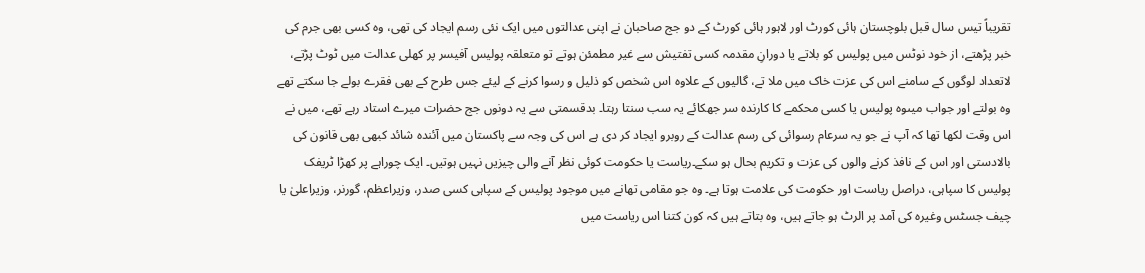تقریباً تیس سال قبل بلوچستان ہائی کورٹ اور لاہور ہائی کورٹ کے دو جج صاحبان نے اپنی عدالتوں میں ایک نئی رسم ایجاد کی تھی، وہ کسی بھی جرم کی خبر پڑھتے، از خود نوٹس میں پولیس کو بلاتے یا دورانِ مقدمہ کسی تفتیش سے غیر مطمئن ہوتے تو متعلقہ پولیس آفیسر پر کھلی عدالت میں ٹوٹ پڑتے، لاتعداد لوگوں کے سامنے اس کی عزت خاک میں ملا تے، گالیوں کے علاوہ اس شخص کو ذلیل و رسوا کرنے کے لیئے جس طرح کے بھی فقرے بولے جا سکتے تھے وہ بولتے اور جواب میںوہ پولیس یا کسی محکمے کا کارندہ سر جھکائے یہ سب سنتا رہتا۔ بدقسمتی سے یہ دونوں جج حضرات میرے استاد رہے تھے، میں نے اس وقت لکھا تھا کہ آپ نے جو یہ سرعام رسوائی کی رسم عدالت کے روبرو ایجاد کر دی ہے اس کی وجہ سے پاکستان میں آئندہ شائد کبھی بھی قانون کی بالادستی اور اس کے نافذ کرنے والوں کی عزت و تکریم بحال ہو سکے۔ریاست یا حکومت کوئی نظر آنے والی چیزیں نہیں ہوتیں۔ ایک چوراہے پر کھڑا ٹریفک پولیس کا سپاہی، دراصل ریاست اور حکومت کی علامت ہوتا ہے۔ وہ جو مقامی تھانے میں موجود پولیس کے سپاہی کسی صدر، وزیراعظم، گورنر، وزیراعلیٰ یا چیف جسٹس وغیرہ کی آمد پر الرٹ ہو جاتے ہیں، وہ بتاتے ہیں کہ کون کتنا اس ریاست میں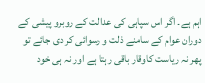اہم ہے۔ اگر اس سپاہی کی عدالت کے روبرو پیشی کے دوران عوام کے سامنے ذلت و رسوائی کر دی جائے تو پھر نہ ریاست کاوقار باقی رہتا ہے اور نہ ہی خود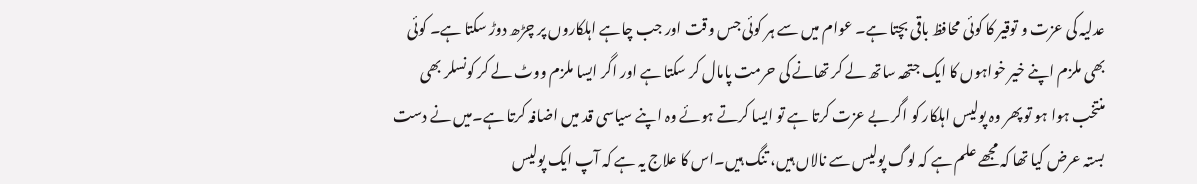عدلیہ کی عزت و توقیر کا کوئی محافظ باقی بچتا ہے۔ عوام میں سے ہر کوئی جس وقت اور جب چاہے اہلکاروں پر چڑھ دوڑ سکتا ہے۔ کوئی بھی ملزم اپنے خیر خواہوں کا ایک جتھہ ساتھ لے کر تھانے کی حرمت پامال کر سکتا ہے اور اگر ایسا ملزم ووٹ لے کر کونسلر بھی منتخب ہوا ہو تو پھر وہ پولیس اہلکار کو اگر بے عزت کرتا ہے تو ایسا کرتے ہوئے وہ اپنے سیاسی قد میں اضافہ کرتا ہے۔میں نے دست بستہ عرض کیا تھا کہ مجھے علم ہے کہ لوگ پولیس سے نالاں ہیں، تنگ ہیں۔اس کا علاج یہ ہے کہ آپ ایک پولیس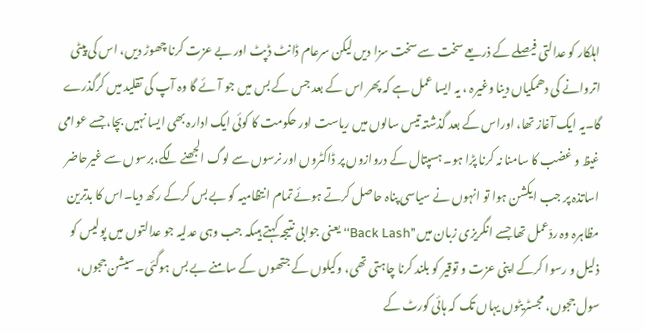اہلکار کو عدالتی فیصلے کے ذریعے سخت سے سخت سزا دیں لیکن سرعام ڈانٹ ڈپٹ اور بے عزت کرنا چھوڑ دیں، اس کی پیٹی اتروانے کی دھمکیاں دینا وغیرہ ، یہ ایسا عمل ہے کہ پھر اس کے بعد جس کے بس میں جو آئے گا وہ آپ کی تقلید میں کرگذرے گا۔یہ ایک آغاز تھا، اوراس کے بعد گذشتہ تیس سالوں میں ریاست اور حکومت کا کوئی ایک ادارہ بھی ایسا نہیں بچا، جسے عوامی غیظ و غضب کا سامنا نہ کرنا پڑا ہو۔ ہسپتال کے دروازوں پر ڈاکٹروں اور نرسوں سے لوگ الجھنے لگے،برسوں سے غیرحاضر اساتذہ پر جب ایکشن ہوا تو انہوں نے سیاسی پناہ حاصل کرتے ہوئے تمام انتظامیہ کو بے بس کرکے رکھ دیا۔اس کا بدترین مظاہرہ وہ ردّعمل تھا جسے انگریزی زبان میں ’’Back Lash‘‘ یعنی جوابی نتیجہ کہتے ہیںکہ جب وہی عدلیہ جو عدالتوں میں پولیس کو ذلیل و رسوا کرکے اپنی عزت و توقیر کو بلند کرنا چاہتی تھی، وکیلوں کے جتھوں کے سامنے بے بس ہوگئی۔ سیشن ججوں، سول ججوں، مجسٹریٹوں یہاں تک کہ ہائی کورٹ کے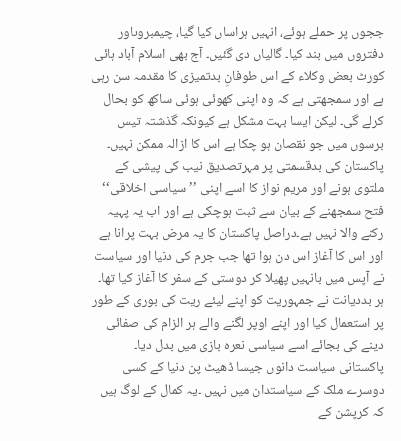ججوں پر حملے ہوئے، انہیں ہراساں کیا گیا، چیمبروںاور دفتروں میں بند کیا۔ گالیاں دی گئیں۔ آج بھی اسلام آباد ہائی کورٹ بعض وکلاء کے اس طوفانِ بدتمیزی کا مقدمہ سن رہی ہے اور سمجھتی ہے کہ وہ اپنی کھوئی ہوئی ساکھ کو بحال کرلے گی۔ لیکن ایسا بہت مشکل ہے کیونکہ گذشتہ تیس برسوں میں جو نقصان ہو چکا ہے اس کا ازالہ ممکن نہیں۔ پاکستان کی بدقسمتی پر مہرتصدیق نیب کی پیشی کے ملتوی ہونے اور مریم نواز کا اسے اپنی ’’سیاسی اخلاقی‘‘ فتح سمجھنے کے بیان سے ثبت ہوچکی ہے اور اب یہ پہیہ رکنے والا نہیں ہے۔دراصل پاکستان کا یہ مرض بہت پرانا ہے اور اس کا آغاز اس دن ہوا تھا جب جرم کی دنیا اور سیاست نے آپس میں بانہیں پھیلا کر دوستی کے سفر کا آغاز کیا تھا۔ ہر بددیانت نے جمہوریت کو اپنے لیئے ریت کی بوری کے طور پر استعمال کیا اور اپنے اوپر لگنے والے ہر الزام کی صفائی دینے کی بجائے اسے سیاسی نعرہ بازی میں بدل دیا۔ پاکستانی سیاست دانوں جیسا ڈھیٹ پن دنیا کے کسی دوسرے ملک کے سیاستدان میں نہیں ۔یہ کمال کے لوگ ہیں کہ کرپشن کے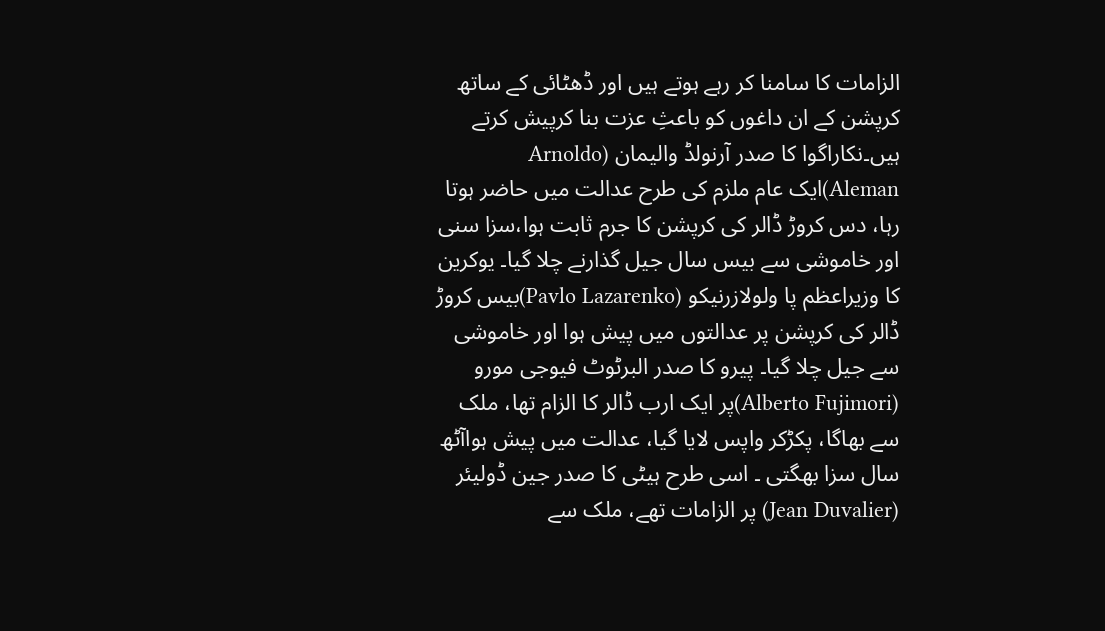الزامات کا سامنا کر رہے ہوتے ہیں اور ڈھٹائی کے ساتھ کرپشن کے ان داغوں کو باعثِ عزت بنا کرپیش کرتے ہیں۔نکاراگوا کا صدر آرنولڈ والیمان (Arnoldo Aleman)ایک عام ملزم کی طرح عدالت میں حاضر ہوتا رہا، دس کروڑ ڈالر کی کرپشن کا جرم ثابت ہوا،سزا سنی اور خاموشی سے بیس سال جیل گذارنے چلا گیا۔ یوکرین کا وزیراعظم پا ولولازرنیکو (Pavlo Lazarenko)بیس کروڑ ڈالر کی کرپشن پر عدالتوں میں پیش ہوا اور خاموشی سے جیل چلا گیا۔ پیرو کا صدر البرٹوٹ فیوجی مورو (Alberto Fujimori)پر ایک ارب ڈالر کا الزام تھا، ملک سے بھاگا، پکڑکر واپس لایا گیا، عدالت میں پیش ہواآٹھ سال سزا بھگتی ۔ اسی طرح ہیٹی کا صدر جین ڈولیئر (Jean Duvalier) پر الزامات تھے، ملک سے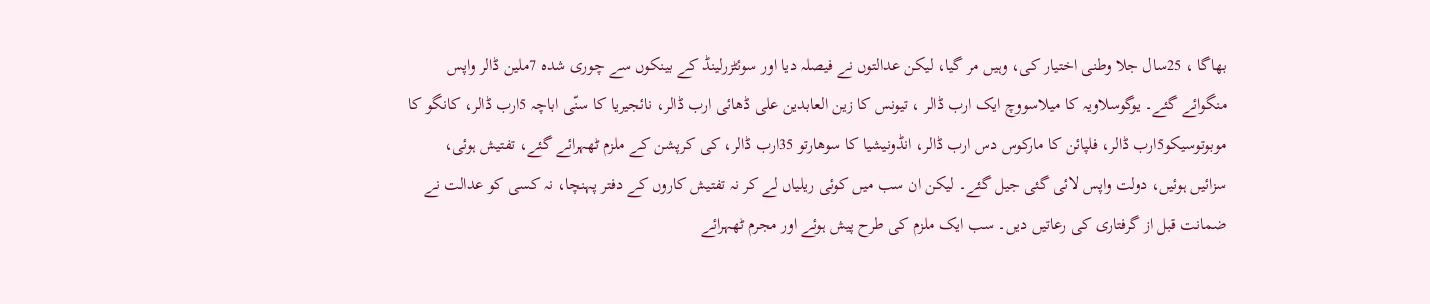بھاگا ، 25سال جلا وطنی اختیار کی، وہیں مر گیا، لیکن عدالتوں نے فیصلہ دیا اور سوئٹزرلینڈ کے بینکوں سے چوری شدہ 7ملین ڈالر واپس منگوائے گئے۔ یوگوسلاویہ کا میلاسووچ ایک ارب ڈالر ، تیونس کا زین العابدین علی ڈھائی ارب ڈالر، نائجیریا کا سنّی اباچہ 5ارب ڈالر، کانگو کا موبوتوسیکو5ارب ڈالر، فلپائن کا مارکوس دس ارب ڈالر، انڈونیشیا کا سوھارتو 35ارب ڈالر، کی کرپشن کے ملزم ٹھہرائے گئے، تفتیش ہوئی، سزائیں ہوئیں، دولت واپس لائی گئی جیل گئے۔ لیکن ان سب میں کوئی ریلیاں لے کر نہ تفتیش کاروں کے دفتر پہنچا، نہ کسی کو عدالت نے ضمانت قبل از گرفتاری کی رعاتیں دیں۔ سب ایک ملزم کی طرح پیش ہوئے اور مجرم ٹھہرائے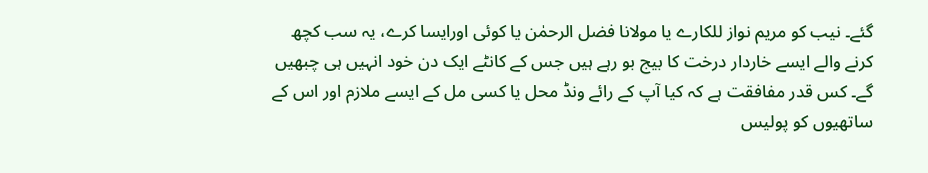گئے۔ نیب کو مریم نواز للکارے یا مولانا فضل الرحمٰن یا کوئی اورایسا کرے، یہ سب کچھ کرنے والے ایسے خاردار درخت کا بیج بو رہے ہیں جس کے کانٹے ایک دن خود انہیں ہی چبھیں گے۔ کس قدر مفافقت ہے کہ کیا آپ کے رائے ونڈ محل یا کسی مل کے ایسے ملازم اور اس کے ساتھیوں کو پولیس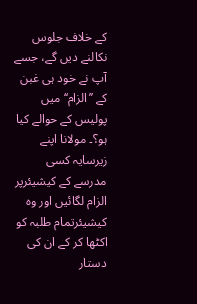کے خلاف جلوس نکالنے دیں گے، جسے آپ نے خود ہی غبن کے ’’الزام‘‘ میں پولیس کے حوالے کیا ہو؟۔ مولانا اپنے زیرسایہ کسی مدرسے کے کیشیئرپر الزام لگائیں اور وہ کیشیئرتمام طلبہ کو اکٹھا کر کے ان کی دستار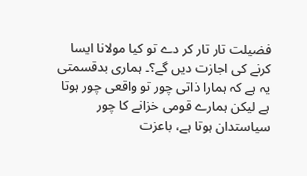فضیلت تار تار کر دے تو کیا مولانا ایسا کرنے کی اجازت دیں گے؟۔ ہماری بدقسمتی یہ ہے کہ ہمارا ذاتی چور تو واقعی چور ہوتا ہے لیکن ہمارے قومی خزانے کا چور سیاستدان ہوتا ہے، باعزت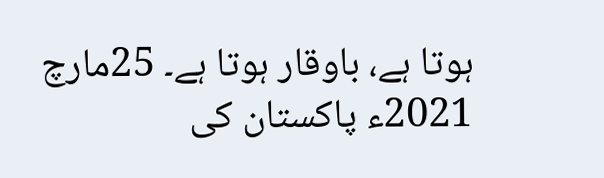ہوتا ہے، باوقار ہوتا ہے۔ 25مارچ 2021ء پاکستان کی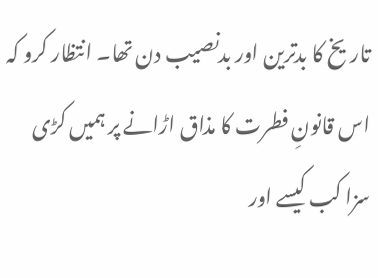تاریخ کا بدترین اور بدنصیب دن تھا۔ انتظار کرو کہ اس قانونِ فطرت کا مذاق اڑانے پر ہمیں کڑی سزا کب کیسے اور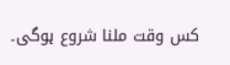کس وقت ملنا شروع ہوگی۔